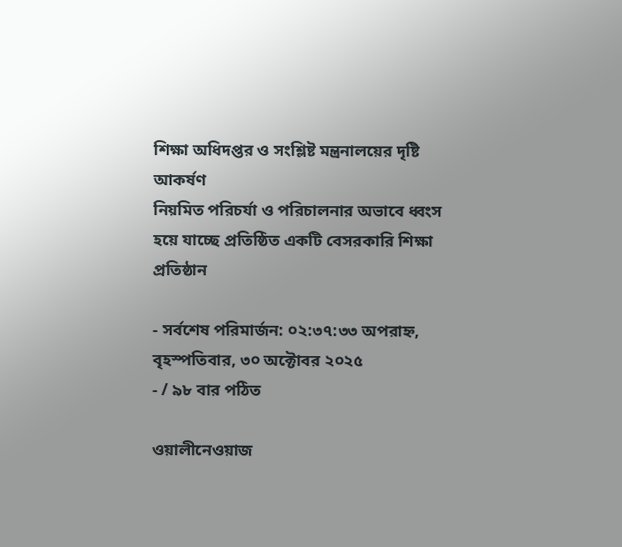শিক্ষা অধিদপ্তর ও সংশ্লিষ্ট মন্ত্রনালয়ের দৃষ্টি আকর্ষণ
নিয়মিত পরিচর্যা ও পরিচালনার অভাবে ধ্বংস হয়ে যাচ্ছে প্রতিষ্ঠিত একটি বেসরকারি শিক্ষা প্রতিষ্ঠান

- সর্বশেষ পরিমার্জন: ০২:৩৭:৩৩ অপরাহ্ন, বৃহস্পতিবার, ৩০ অক্টোবর ২০২৫
- / ৯৮ বার পঠিত

ওয়ালীনেওয়াজ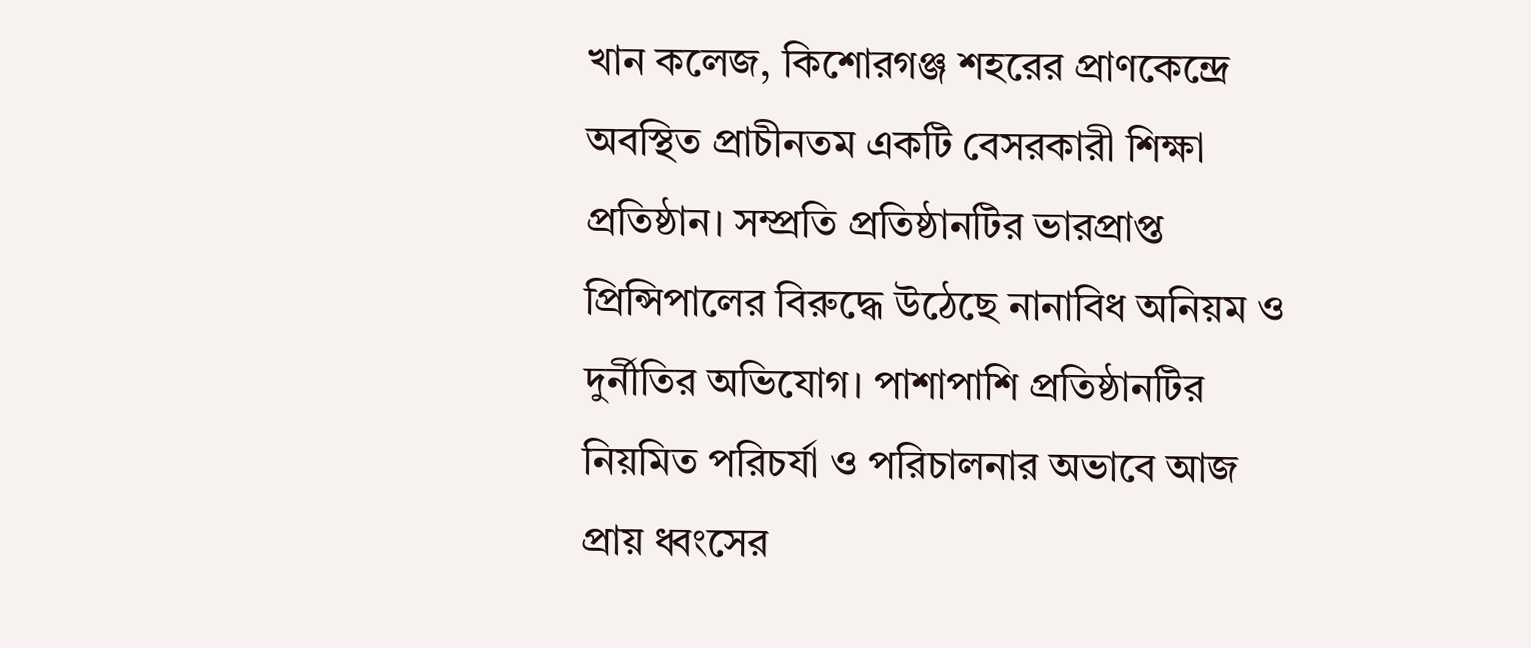খান কলেজ, কিশোরগঞ্জ শহরের প্রাণকেন্দ্রে অবস্থিত প্রাচীনতম একটি বেসরকারী শিক্ষা প্রতিষ্ঠান। সম্প্রতি প্রতিষ্ঠানটির ভারপ্রাপ্ত প্রিন্সিপালের বিরুদ্ধে উঠেছে নানাবিধ অনিয়ম ও দুর্নীতির অভিযোগ। পাশাপাশি প্রতিষ্ঠানটির নিয়মিত পরিচর্যা ও পরিচালনার অভাবে আজ প্রায় ধ্বংসের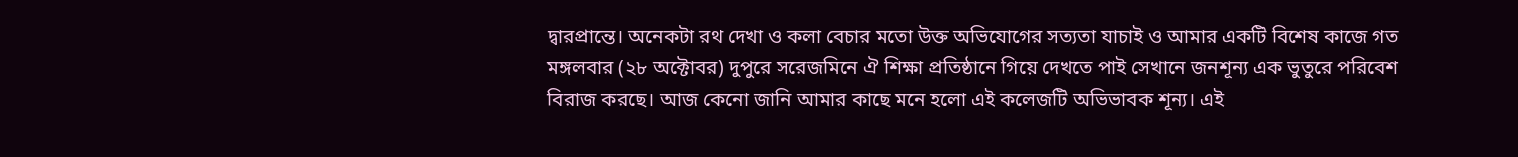দ্বারপ্রান্তে। অনেকটা রথ দেখা ও কলা বেচার মতো উক্ত অভিযোগের সত্যতা যাচাই ও আমার একটি বিশেষ কাজে গত মঙ্গলবার (২৮ অক্টোবর) দুপুরে সরেজমিনে ঐ শিক্ষা প্রতিষ্ঠানে গিয়ে দেখতে পাই সেখানে জনশূন্য এক ভুতুরে পরিবেশ বিরাজ করছে। আজ কেনো জানি আমার কাছে মনে হলো এই কলেজটি অভিভাবক শূন্য। এই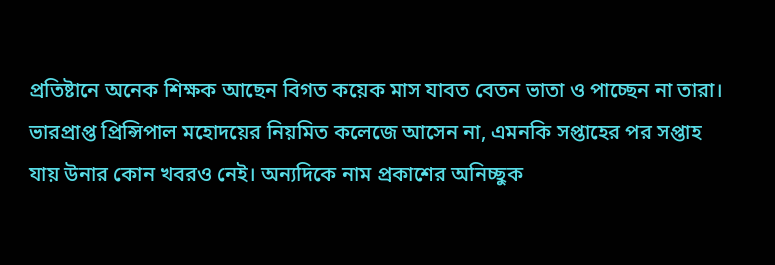প্রতিষ্টানে অনেক শিক্ষক আছেন বিগত কয়েক মাস যাবত বেতন ভাতা ও পাচ্ছেন না তারা। ভারপ্রাপ্ত প্রিন্সিপাল মহোদয়ের নিয়মিত কলেজে আসেন না, এমনকি সপ্তাহের পর সপ্তাহ যায় উনার কোন খবরও নেই। অন্যদিকে নাম প্রকাশের অনিচ্ছুক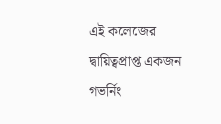এই কলেজের দ্বায়িত্বপ্রাপ্ত একজন গভর্নিং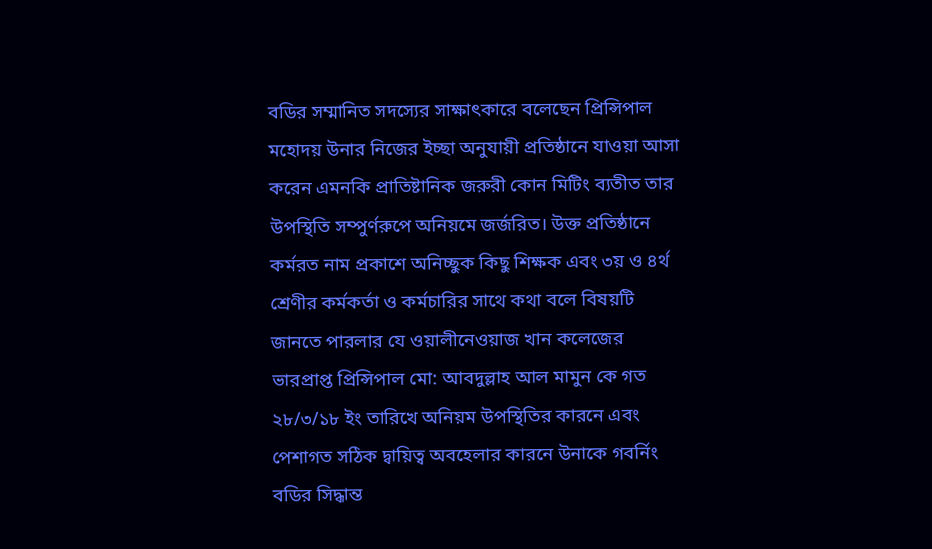বডির সম্মানিত সদস্যের সাক্ষাৎকারে বলেছেন প্রিন্সিপাল মহোদয় উনার নিজের ইচ্ছা অনুযায়ী প্রতিষ্ঠানে যাওয়া আসা করেন এমনকি প্রাতিষ্টানিক জরুরী কোন মিটিং ব্যতীত তার উপস্থিতি সম্পুর্ণরুপে অনিয়মে জর্জরিত। উক্ত প্রতিষ্ঠানে কর্মরত নাম প্রকাশে অনিচ্ছুক কিছু শিক্ষক এবং ৩য় ও ৪র্থ শ্রেণীর কর্মকর্তা ও কর্মচারির সাথে কথা বলে বিষয়টি জানতে পারলার যে ওয়ালীনেওয়াজ খান কলেজের ভারপ্রাপ্ত প্রিন্সিপাল মো: আবদুল্লাহ আল মামুন কে গত ২৮/৩/১৮ ইং তারিখে অনিয়ম উপস্থিতির কারনে এবং পেশাগত সঠিক দ্বায়িত্ব অবহেলার কারনে উনাকে গবর্নিং বডির সিদ্ধান্ত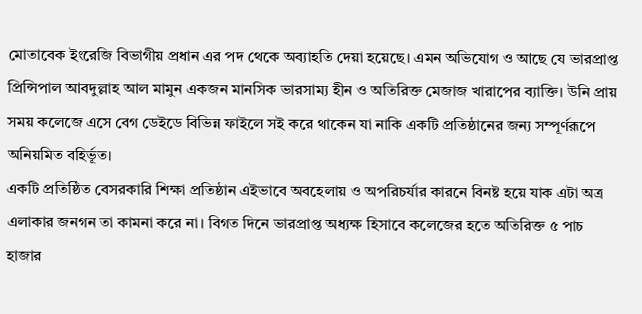মোতাবেক ইংরেজি বিভাগীয় প্রধান এর পদ থেকে অব্যাহতি দেয়া হয়েছে। এমন অভিযোগ ও আছে যে ভারপ্রাপ্ত প্রিন্সিপাল আবদুল্লাহ আল মামুন একজন মানসিক ভারসাম্য হীন ও অতিরিক্ত মেজাজ খারাপের ব্যাক্তি। উনি প্রায় সময় কলেজে এসে বেগ ডেইডে বিভিন্ন ফাইলে সই করে থাকেন যা নাকি একটি প্রতিষ্ঠানের জন্য সম্পূর্ণরূপে অনিয়মিত বহির্ভূত।
একটি প্রতিষ্ঠিত বেসরকারি শিক্ষা প্রতিষ্ঠান এইভাবে অবহেলায় ও অপরিচর্যার কারনে বিনষ্ট হয়ে যাক এটা অত্র এলাকার জনগন তা কামনা করে না। বিগত দিনে ভারপ্রাপ্ত অধ্যক্ষ হিসাবে কলেজের হতে অতিরিক্ত ৫ পাচ হাজার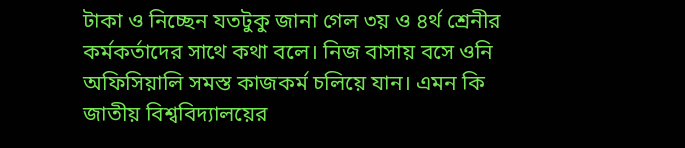টাকা ও নিচ্ছেন যতটুকু জানা গেল ৩য় ও ৪র্থ শ্রেনীর কর্মকর্তাদের সাথে কথা বলে। নিজ বাসায় বসে ওনি অফিসিয়ালি সমস্ত কাজকর্ম চলিয়ে যান। এমন কি জাতীয় বিশ্ববিদ্যালয়ের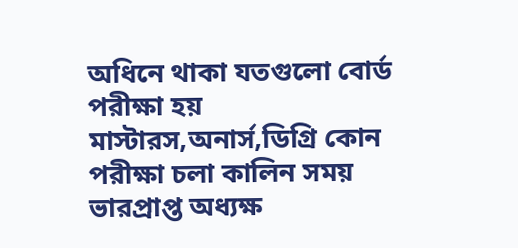অধিনে থাকা যতগুলো বোর্ড পরীক্ষা হয় মাস্টারস,অনার্স,ডিগ্রি কোন পরীক্ষা চলা কালিন সময় ভারপ্রাপ্ত অধ্যক্ষ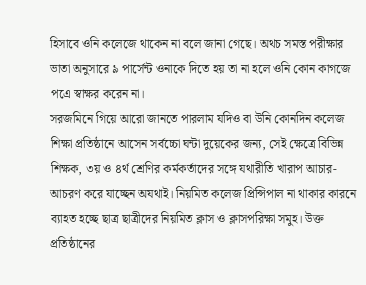হিসাবে ওনি কলেজে থাকেন না বলে জানা গেছে। অথচ সমস্ত পরীক্ষার ভাতা অনুসারে ৯ পার্সেন্ট ওনাকে দিতে হয় তা না হলে ওনি কোন কাগজে পএে স্বাক্ষর করেন না।
সরজমিনে গিয়ে আরো জানতে পারলাম যদিও বা উনি কোনদিন কলেজ শিক্ষা প্রতিষ্ঠানে আসেন সর্বচ্চো ঘন্টা দুয়েকের জন্য, সেই ক্ষেত্রে বিভিন্ন শিক্ষক, ৩য় ও ৪র্থ শ্রেণির কর্মকর্তাদের সঙ্গে যথারীতি খারাপ আচার-আচরণ করে যাচ্ছেন অযথাই। নিয়মিত কলেজ প্রিন্সিপাল না থাকার কারনে ব্যাহত হচ্ছে ছাত্র ছাত্রীদের নিয়মিত ক্লাস ও ক্লাসপরিক্ষা সমুহ। উক্ত প্রতিষ্ঠানের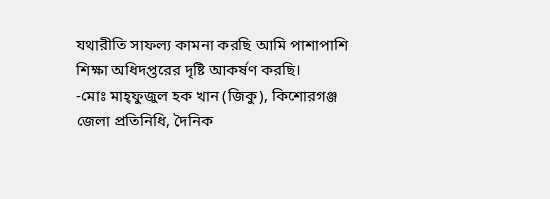যথারীতি সাফল্য কামনা করছি আমি পাশাপাশি শিক্ষা অধিদপ্তরের দৃষ্টি আকর্ষণ করছি।
-মোঃ মাহ্ফুজুল হক খান (জিকু), কিশোরগঞ্জ জেলা প্রতিনিধি, দৈনিক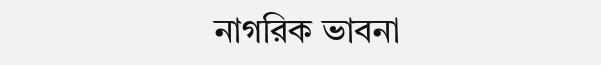নাগরিক ভাবনা